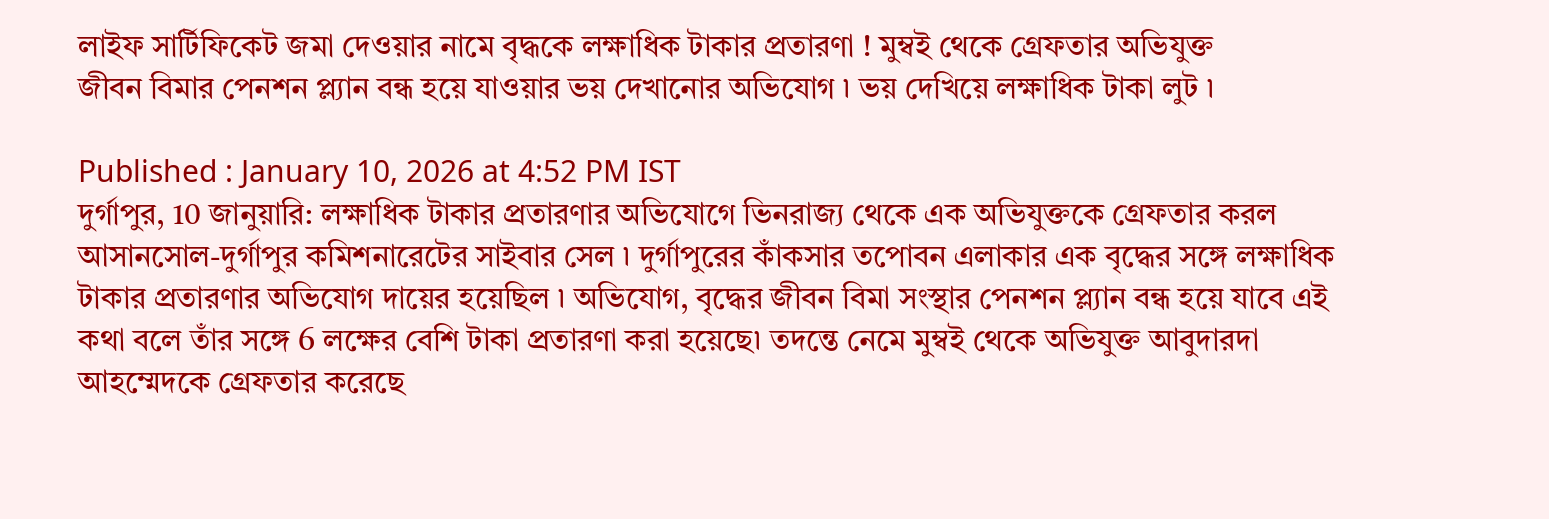লাইফ সার্টিফিকেট জমা দেওয়ার নামে বৃদ্ধকে লক্ষাধিক টাকার প্রতারণা ! মুম্বই থেকে গ্রেফতার অভিযুক্ত
জীবন বিমার পেনশন প্ল্যান বন্ধ হয়ে যাওয়ার ভয় দেখানোর অভিযোগ ৷ ভয় দেখিয়ে লক্ষাধিক টাকা লুট ৷

Published : January 10, 2026 at 4:52 PM IST
দুর্গাপুর, 10 জানুয়ারি: লক্ষাধিক টাকার প্রতারণার অভিযোগে ভিনরাজ্য থেকে এক অভিযুক্তকে গ্রেফতার করল আসানসোল-দুর্গাপুর কমিশনারেটের সাইবার সেল ৷ দুর্গাপুরের কাঁকসার তপোবন এলাকার এক বৃদ্ধের সঙ্গে লক্ষাধিক টাকার প্রতারণার অভিযোগ দায়ের হয়েছিল ৷ অভিযোগ, বৃদ্ধের জীবন বিমা সংস্থার পেনশন প্ল্যান বন্ধ হয়ে যাবে এই কথা বলে তাঁর সঙ্গে 6 লক্ষের বেশি টাকা প্রতারণা করা হয়েছে৷ তদন্তে নেমে মুম্বই থেকে অভিযুক্ত আবুদারদা আহম্মেদকে গ্রেফতার করেছে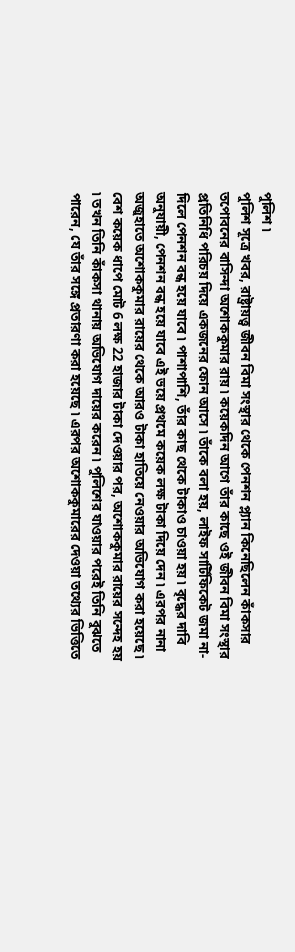পুলিশ ৷
পুলিশ সূত্রে খবর, রাষ্ট্রায়ত্ত্ব জীবন বিমা সংস্থার থেকে পেনশন প্ল্যান কিনেছিলেন কাঁকসার তপোবনের বাসিন্দা অশোককুমার রায় ৷ কয়েকদিন আগে তাঁর কাছে ওই জীবন বিমা সংস্থার প্রতিনিধি পরিচয় দিয়ে একজনের ফোন আসে ৷ তাঁকে বলা হয়, লাইফ সার্টিফিকেট জমা না-দিলে পেনশন বন্ধ হয়ে যাবে ৷ পাশাপাশি, তাঁর কাছ থেকে টাকাও চাওয়া হয় ৷ বৃদ্ধের দাবি অনুযায়ী, পেনশন বন্ধ হয়ে যাবে এই ভয়ে প্রথমে কয়েক লক্ষ টাকা দিয়ে দেন ৷ এরপর নানা অজুহাতে অশোককুমার রায়ের থেকে আরও টাকা হাতিয়ে নেওয়ার অভিযোগ করা হয়েছে ৷
বেশ কয়েক ধাপে মোট 6 লক্ষ 22 হাজার টাকা দেওয়ার পর, অশোককুমার রায়ের সন্দেহ হয় ৷ তখন তিনি কাঁকসা থানায় অভিযোগ দায়ের করেন ৷ পুলিশের যাওয়ার পরেই তিনি বুঝতে পারেন, যে তাঁর সঙ্গে প্রতারণা করা হয়েছে ৷ এরপর অশোককুমারের দেওয়া তথ্যের ভিত্তিতে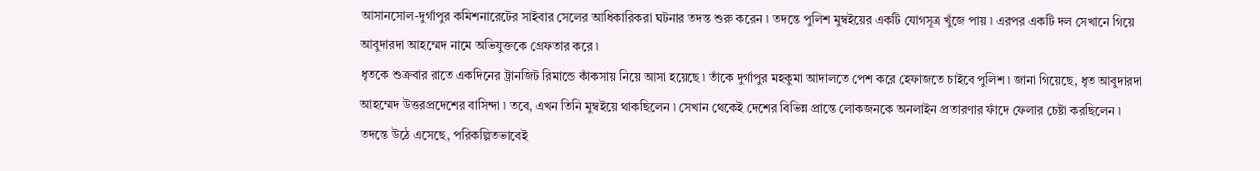আসানসোল-দুর্গাপুর কমিশনারেটের সাইবার সেলের আধিকারিকরা ঘটনার তদন্ত শুরু করেন ৷ তদন্তে পুলিশ মুম্বইয়ের একটি যোগসূত্র খুঁজে পায় ৷ এরপর একটি দল সেখানে গিয়ে আবুদারদা আহম্মেদ নামে অভিযুক্তকে গ্রেফতার করে ৷
ধৃতকে শুক্রবার রাতে একদিনের ট্রানজিট রিমান্ডে কাঁকসায় নিয়ে আসা হয়েছে ৷ তাঁকে দুর্গাপুর মহকুমা আদালতে পেশ করে হেফাজতে চাইবে পুলিশ ৷ জানা গিয়েছে, ধৃত আবুদারদা আহম্মেদ উত্তরপ্রদেশের বাসিন্দা ৷ তবে, এখন তিনি মুম্বইয়ে থাকছিলেন ৷ সেখান থেকেই দেশের বিভিন্ন প্রান্তে লোকজনকে অনলাইন প্রতারণার ফাঁদে ফেলার চেষ্টা করছিলেন ৷ তদন্তে উঠে এসেছে, পরিকল্পিতভাবেই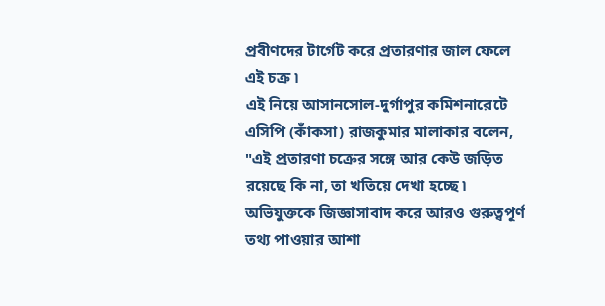প্রবীণদের টার্গেট করে প্রতারণার জাল ফেলে এই চক্র ৷
এই নিয়ে আসানসোল-দুর্গাপুর কমিশনারেটে এসিপি (কাঁকসা) রাজকুমার মালাকার বলেন, "এই প্রতারণা চক্রের সঙ্গে আর কেউ জড়িত রয়েছে কি না, তা খতিয়ে দেখা হচ্ছে ৷ অভিযুক্তকে জিজ্ঞাসাবাদ করে আরও গুরুত্বপূর্ণ তথ্য পাওয়ার আশা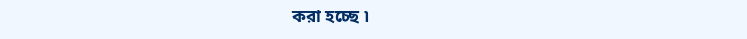করা হচ্ছে ৷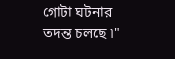গোটা ঘটনার তদন্ত চলছে ৷"